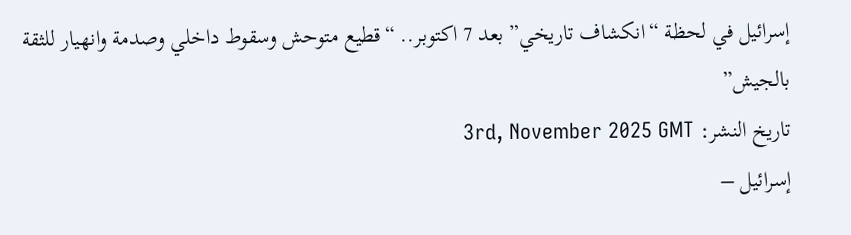إسرائيل في لحظة “انكشاف تاريخي” بعد 7 اكتوبر.. “قطيع متوحش وسقوط داخلي وصدمة وانهيار للثقة بالجيش”
تاريخ النشر: 3rd, November 2025 GMT
إسرائيل –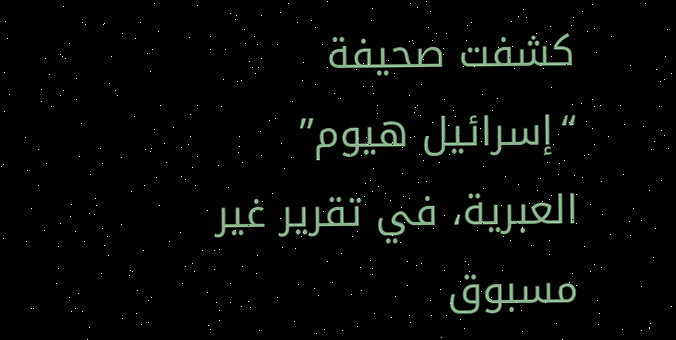كشفت صحيفة “إسرائيل هيوم” العبرية، في تقرير غير مسبوق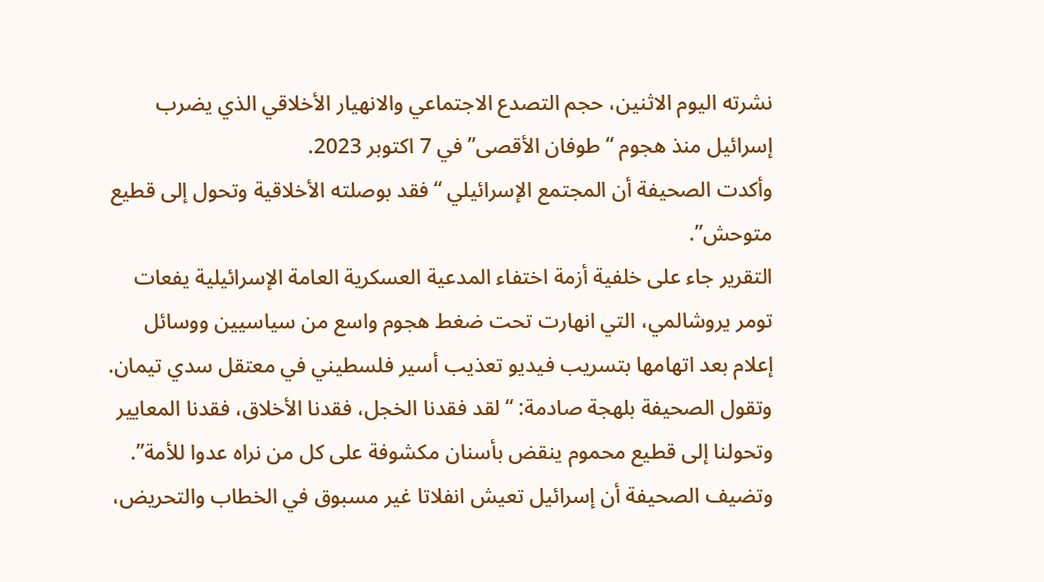نشرته اليوم الاثنين، حجم التصدع الاجتماعي والانهيار الأخلاقي الذي يضرب إسرائيل منذ هجوم “طوفان الأقصى” في 7 اكتوبر 2023.
وأكدت الصحيفة أن المجتمع الإسرائيلي “فقد بوصلته الأخلاقية وتحول إلى قطيع متوحش”.
التقرير جاء على خلفية أزمة اختفاء المدعية العسكرية العامة الإسرائيلية يفعات تومر يروشالمي، التي انهارت تحت ضغط هجوم واسع من سياسيين ووسائل إعلام بعد اتهامها بتسريب فيديو تعذيب أسير فلسطيني في معتقل سدي تيمان.
وتقول الصحيفة بلهجة صادمة: “لقد فقدنا الخجل، فقدنا الأخلاق، فقدنا المعايير وتحولنا إلى قطيع محموم ينقض بأسنان مكشوفة على كل من نراه عدوا للأمة”.
وتضيف الصحيفة أن إسرائيل تعيش انفلاتا غير مسبوق في الخطاب والتحريض،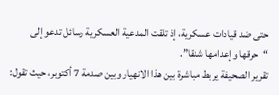حتى ضد قيادات عسكرية، إذ تلقت المدعية العسكرية رسائل تدعو إلى “حرقها وإعدامها شنقا”.
تقرير الصحيفة يربط مباشرة بين هذا الانهيار وبين صدمة 7 أكتوبر، حيث تقول: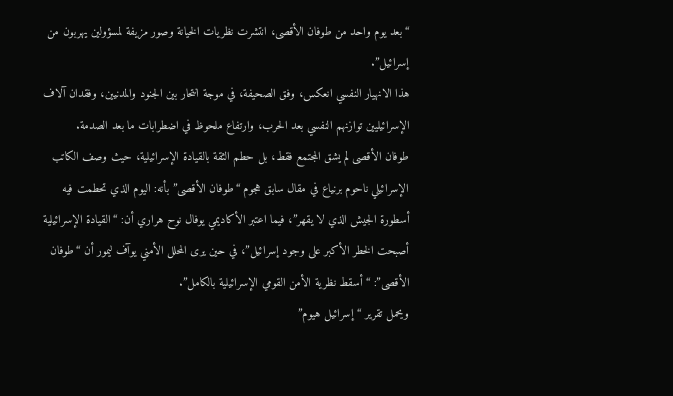“بعد يوم واحد من طوفان الأقصى، انتشرت نظريات الخيانة وصور مزيفة لمسؤولين يهربون من إسرائيل”.
هذا الانهيار النفسي انعكس، وفق الصحيفة، في موجة انتحار بين الجنود والمدنيين، وفقدان آلاف الإسرائيليين توازنهم النفسي بعد الحرب، وارتفاع ملحوظ في اضطرابات ما بعد الصدمة.
طوفان الأقصى لم يشق المجتمع فقط، بل حطم الثقة بالقيادة الإسرائيلية، حيث وصف الكاتب الإسرائيلي ناحوم برنياع في مقال سابق هجوم “طوفان الأقصى” بأنه: اليوم الذي تحطمت فيه أسطورة الجيش الذي لا يقهر”، فيما اعتبر الأكاديمي يوفال نوح هراري أن: “القيادة الإسرائيلية أصبحت الخطر الأكبر على وجود إسرائيل”، في حين يرى المحلل الأمني يوآف ليمور أن “طوفان الأقصى”: “أسقط نظرية الأمن القومي الإسرائيلية بالكامل”.
ويحمل تقرير “إسرائيل هيوم”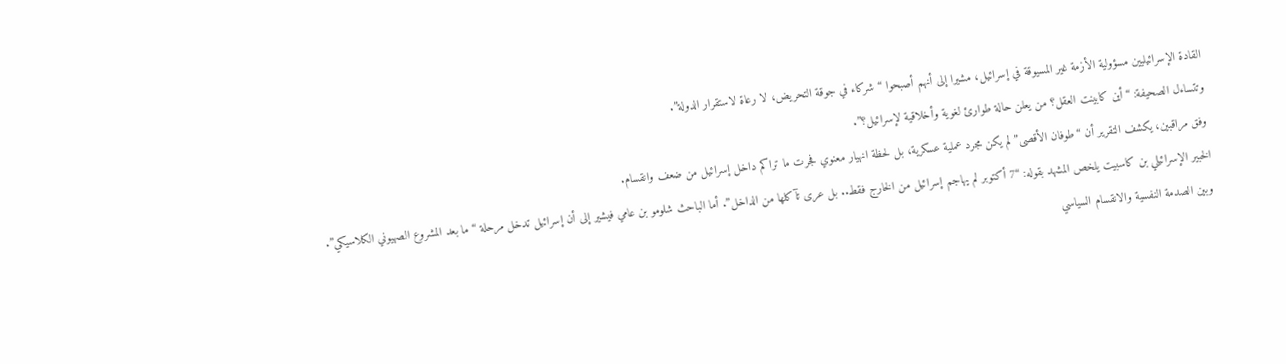القادة الإسرائيليين مسؤولية الأزمة غير المسيوقة في إسرائيل، مشيرا إلى أنهم أصبحوا “شركاء في جوقة التحريض، لا رعاة لاستقرار الدولة”.
وتتساءل الصحيفة: “أين كابينت العقل؟ من يعلن حالة طوارئ لغوية وأخلاقية لإسرائيل؟”.
وفق مراقبين، يكشف التقرير أن “طوفان الأقصى” لم يكن مجرد عملية عسكرية، بل لحظة انهيار معنوي فجرت ما تراكم داخل إسرائيل من ضعف وانقسام.
الخبير الإسرائيلي بن كاسبيت يلخص المشهد بقوله: “7 أكتوبر لم يهاجم إسرائيل من الخارج فقط.. بل عرى تآكلها من الداخل”. أما الباحث شلومو بن عامي فيشير إلى أن إسرائيل تدخل مرحلة “ما بعد المشروع الصهيوني الكلاسيكي”.
وبين الصدمة النفسية والانقسام السياسي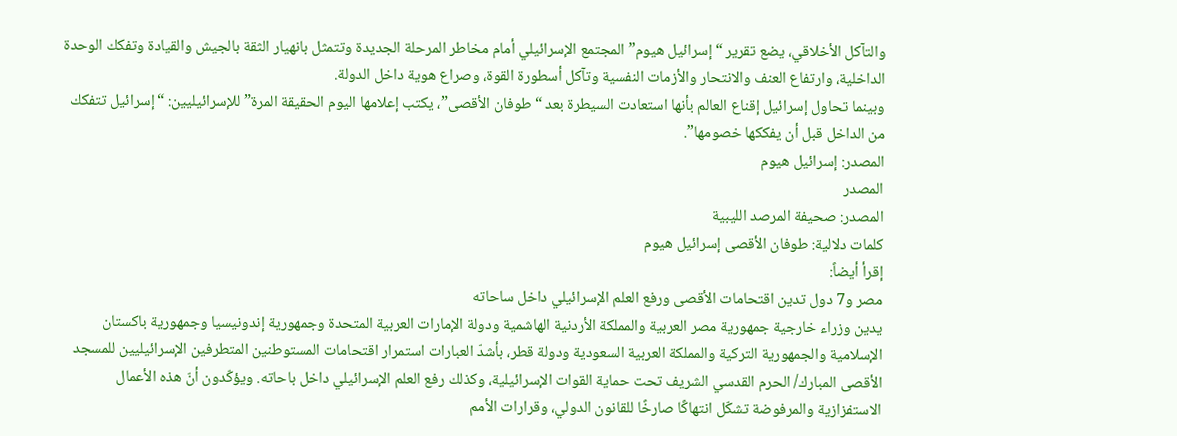والتآكل الأخلاقي، يضع تقرير “إسرائيل هيوم” المجتمع الإسرائيلي أمام مخاطر المرحلة الجديدة وتتمثل بانهيار الثقة بالجيش والقيادة وتفكك الوحدة الداخلية، وارتفاع العنف والانتحار والأزمات النفسية وتآكل أسطورة القوة، وصراع هوية داخل الدولة.
وبينما تحاول إسرائيل إقناع العالم بأنها استعادت السيطرة بعد “طوفان الأقصى”، يكتب إعلامها اليوم الحقيقة المرة” للإسرائيليين: “إسرائيل تتفكك من الداخل قبل أن يفككها خصومها”.
المصدر: إسرائيل هيوم
المصدر
المصدر: صحيفة المرصد الليبية
كلمات دلالية: طوفان الأقصى إسرائیل هیوم
إقرأ أيضاً:
مصر و7 دول تدين اقتحامات الأقصى ورفع العلم الإسرائيلي داخل ساحاته
يدين وزراء خارجية جمهورية مصر العربية والمملكة الأردنية الهاشمية ودولة الإمارات العربية المتحدة وجمهورية إندونيسيا وجمهورية باكستان الإسلامية والجمهورية التركية والمملكة العربية السعودية ودولة قطر، بأشدّ العبارات استمرار اقتحامات المستوطنين المتطرفين الإسرائيليين للمسجد الأقصى المبارك/ الحرم القدسي الشريف تحت حماية القوات الإسرائيلية، وكذلك رفع العلم الإسرائيلي داخل باحاته. ويؤكّدون أنّ هذه الأعمال الاستفزازية والمرفوضة تشكّل انتهاكًا صارخًا للقانون الدولي، وقرارات الأمم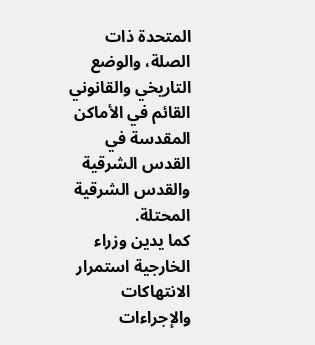المتحدة ذات الصلة، والوضع التاريخي والقانوني القائم في الأماكن المقدسة في القدس الشرقية والقدس الشرقية المحتلة.
كما يدين وزراء الخارجية استمرار الانتهاكات والإجراءات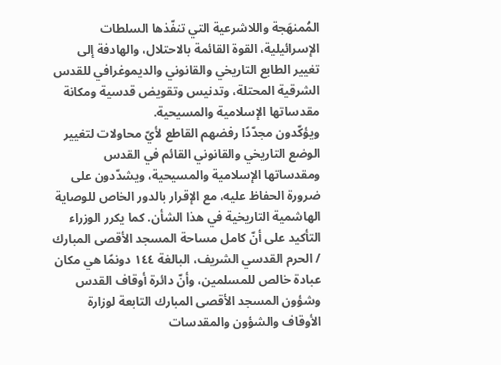المُمنهَجة واللاشرعية التي تنفّذها السلطات الإسرائيلية، القوة القائمة بالاحتلال، والهادفة إلى تغيير الطابع التاريخي والقانوني والديموغرافي للقدس الشرقية المحتلة، وتدنيس وتقويض قدسية ومكانة مقدساتها الإسلامية والمسيحية.
ويؤكّدون مجدّدًا رفضهم القاطع لأيّ محاولات لتغيير الوضع التاريخي والقانوني القائم في القدس ومقدساتها الإسلامية والمسيحية، ويشدّدون على ضرورة الحفاظ عليه، مع الإقرار بالدور الخاص للوصاية الهاشمية التاريخية في هذا الشأن. كما يكرر الوزراء التأكيد على أنّ كامل مساحة المسجد الأقصى المبارك / الحرم القدسي الشريف، البالغة ١٤٤ دونمًا هي مكان عبادة خالص للمسلمين، وأنّ دائرة أوقاف القدس وشؤون المسجد الأقصى المبارك التابعة لوزارة الأوقاف والشؤون والمقدسات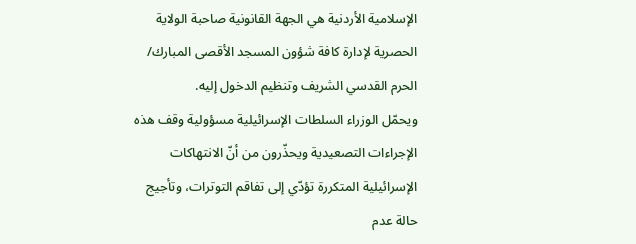الإسلامية الأردنية هي الجهة القانونية صاحبة الولاية الحصرية لإدارة كافة شؤون المسجد الأقصى المبارك/ الحرم القدسي الشريف وتنظيم الدخول إليه.
ويحمّل الوزراء السلطات الإسرائيلية مسؤولية وقف هذه الإجراءات التصعيدية ويحذّرون من أنّ الانتهاكات الإسرائيلية المتكررة تؤدّي إلى تفاقم التوترات، وتأجيج حالة عدم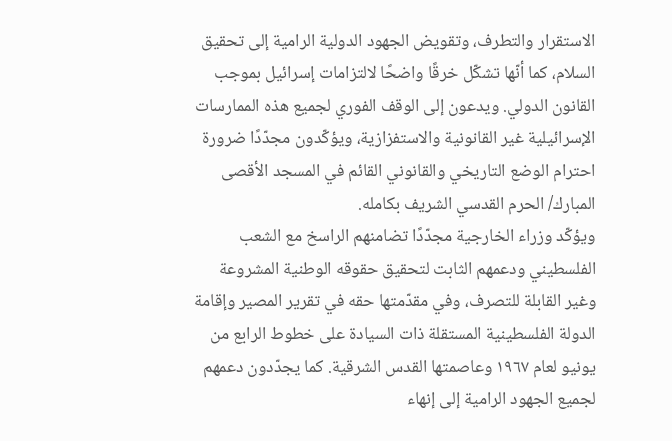الاستقرار والتطرف، وتقويض الجهود الدولية الرامية إلى تحقيق السلام، كما أنّها تشكّل خرقًا واضحًا لالتزامات إسرائيل بموجب القانون الدولي. ويدعون إلى الوقف الفوري لجميع هذه الممارسات الإسرائيلية غير القانونية والاستفزازية، ويؤكّدون مجدّدًا ضرورة احترام الوضع التاريخي والقانوني القائم في المسجد الأقصى المبارك/ الحرم القدسي الشريف بكامله.
ويؤكّد وزراء الخارجية مجدّدًا تضامنهم الراسخ مع الشعب الفلسطيني ودعمهم الثابت لتحقيق حقوقه الوطنية المشروعة وغير القابلة للتصرف، وفي مقدّمتها حقه في تقرير المصير وإقامة الدولة الفلسطينية المستقلة ذات السيادة على خطوط الرابع من يونيو لعام ١٩٦٧ وعاصمتها القدس الشرقية. كما يجدّدون دعمهم لجميع الجهود الرامية إلى إنهاء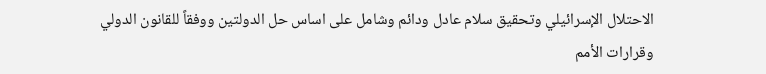الاحتلال الإسرائيلي وتحقيق سلام عادل ودائم وشامل على اساس حل الدولتين ووفقاً للقانون الدولي وقرارات الأمم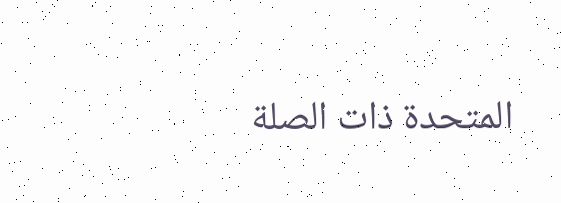المتحدة ذات الصلة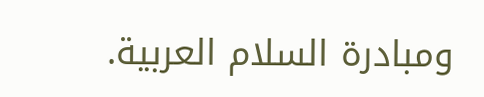ومبادرة السلام العربية.